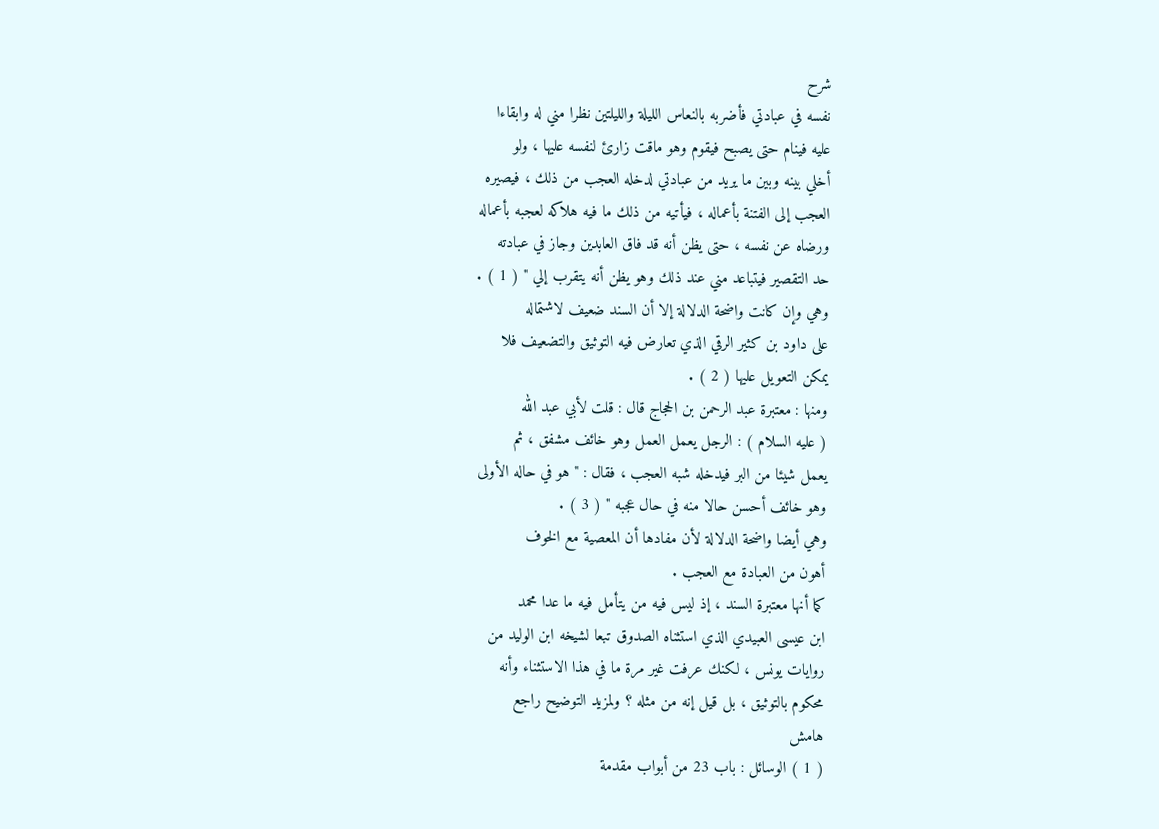شرح
نفسه في عبادتي فأضربه بالنعاس الليلة والليلتين نظرا مني له وابقاءا
عليه فينام حتى يصبح فيقوم وهو ماقت زارئ لنفسه عليها ، ولو
أخلي بينه وبين ما يريد من عبادتي لدخله العجب من ذلك ، فيصيره
العجب إلى الفتنة بأعماله ، فيأتيه من ذلك ما فيه هلاكه لعجبه بأعماله
ورضاه عن نفسه ، حتى يظن أنه قد فاق العابدين وجاز في عبادته
حد التقصير فيتباعد مني عند ذلك وهو يظن أنه يتقرب إلي " ( 1 ) .
وهي وإن كانت واضحة الدلالة إلا أن السند ضعيف لاشتماله
على داود بن كثير الرقي الذي تعارض فيه التوثيق والتضعيف فلا
يمكن التعويل عليها ( 2 ) .
ومنها : معتبرة عبد الرحمن بن الحجاج قال : قلت لأبي عبد الله
( عليه السلام ) : الرجل يعمل العمل وهو خائف مشفق ، ثم
يعمل شيئا من البر فيدخله شبه العجب ، فقال : " هو في حاله الأولى
وهو خائف أحسن حالا منه في حال عجبه " ( 3 ) .
وهي أيضا واضحة الدلالة لأن مفادها أن المعصية مع الخوف
أهون من العبادة مع العجب .
كما أنها معتبرة السند ، إذ ليس فيه من يتأمل فيه ما عدا محمد
ابن عيسى العبيدي الذي استثناه الصدوق تبعا لشيخه ابن الوليد من
روايات يونس ، لكنك عرفت غير مرة ما في هذا الاستثناء وأنه
محكوم بالتوثيق ، بل قيل إنه من مثله ؟ ولمزيد التوضيح راجع
هامش
( 1 ) الوسائل : باب 23 من أبواب مقدمة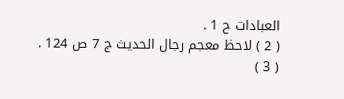العبادات ح 1 .
( 2 ) لاحظ معجم رجال الحديث ج 7 ص 124 .
( 3 )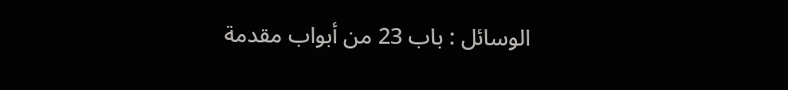الوسائل : باب 23 من أبواب مقدمة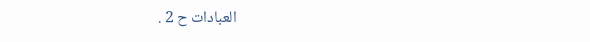العبادات ح 2 .